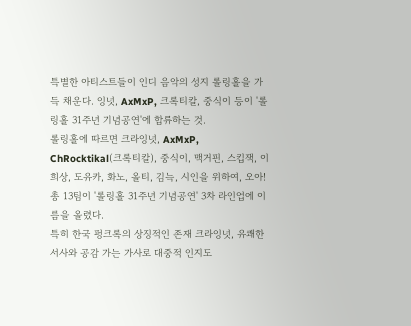특별한 아티스트들이 인디 음악의 성지 롤링홀을 가득 채운다. 잉넛, AxMxP, 크록티칼, 중식이 등이 '롤링홀 31주년 기념공연'에 합류하는 것.
롤링홀에 따르면 크라잉넛, AxMxP, ChRocktikal(크록티칼), 중식이, 맥거핀, 스킵잭, 이희상, 도유카, 화노, 올티, 김늑, 시인을 위하여, 오아! 총 13팀이 '롤링홀 31주년 기념공연' 3차 라인업에 이름을 올렸다.
특히 한국 펑크록의 상징적인 존재 크라잉넛, 유쾌한 서사와 공감 가는 가사로 대중적 인지도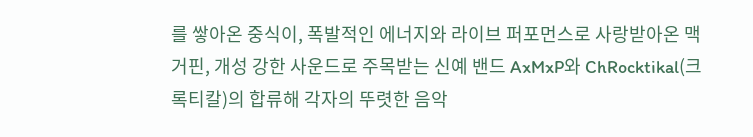를 쌓아온 중식이, 폭발적인 에너지와 라이브 퍼포먼스로 사랑받아온 맥거핀, 개성 강한 사운드로 주목받는 신예 밴드 AxMxP와 ChRocktikal(크록티칼)의 합류해 각자의 뚜렷한 음악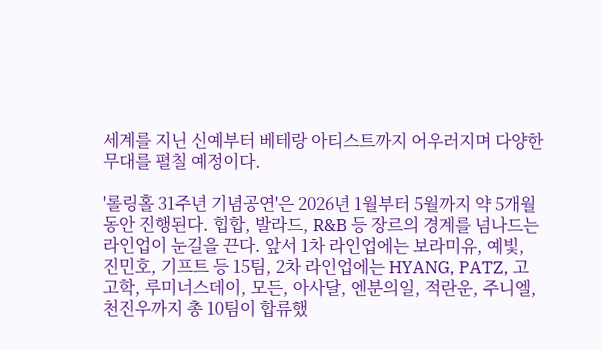세계를 지닌 신예부터 베테랑 아티스트까지 어우러지며 다양한 무대를 펼칠 예정이다.

'롤링홀 31주년 기념공연'은 2026년 1월부터 5월까지 약 5개월 동안 진행된다. 힙합, 발라드, R&B 등 장르의 경계를 넘나드는 라인업이 눈길을 끈다. 앞서 1차 라인업에는 보라미유, 예빛, 진민호, 기프트 등 15팀, 2차 라인업에는 HYANG, PATZ, 고고학, 루미너스데이, 모든, 아사달, 엔분의일, 적란운, 주니엘, 천진우까지 총 10팀이 합류했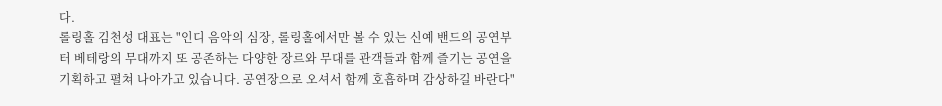다.
롤링홀 김천성 대표는 "인디 음악의 심장, 롤링홀에서만 볼 수 있는 신예 밴드의 공연부터 베테랑의 무대까지 또 공존하는 다양한 장르와 무대를 관객들과 함께 즐기는 공연을 기획하고 펼쳐 나아가고 있습니다. 공연장으로 오셔서 함께 호흡하며 감상하길 바란다"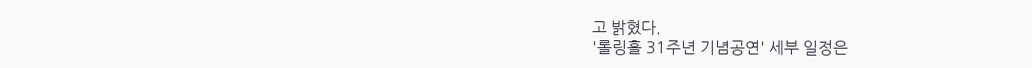고 밝혔다.
'롤링홀 31주년 기념공연' 세부 일정은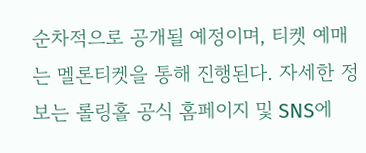순차적으로 공개될 예정이며, 티켓 예매는 멜론티켓을 통해 진행된다. 자세한 정보는 롤링홀 공식 홈페이지 및 SNS에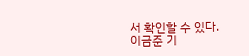서 확인할 수 있다.
이금준 기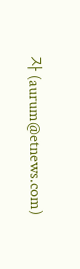자 (aurum@etnews.com)